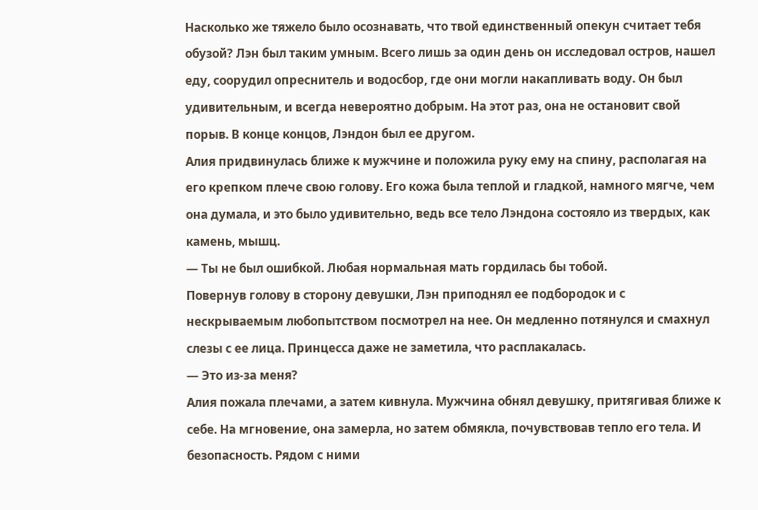Насколько же тяжело было осознавать, что твой единственный опекун считает тебя обузой? Лэн был таким умным. Всего лишь за один день он исследовал остров, нашел еду, соорудил опреснитель и водосбор, где они могли накапливать воду. Он был удивительным, и всегда невероятно добрым. На этот раз, она не остановит свой порыв. В конце концов, Лэндон был ее другом.
Алия придвинулась ближе к мужчине и положила руку ему на спину, располагая на его крепком плече свою голову. Его кожа была теплой и гладкой, намного мягче, чем она думала, и это было удивительно, ведь все тело Лэндона состояло из твердых, как камень, мышц.
— Ты не был ошибкой. Любая нормальная мать гордилась бы тобой.
Повернув голову в сторону девушки, Лэн приподнял ее подбородок и с нескрываемым любопытством посмотрел на нее. Он медленно потянулся и смахнул слезы с ее лица. Принцесса даже не заметила, что расплакалась.
— Это из-за меня?
Алия пожала плечами, а затем кивнула. Мужчина обнял девушку, притягивая ближе к себе. На мгновение, она замерла, но затем обмякла, почувствовав тепло его тела. И безопасность. Рядом с ними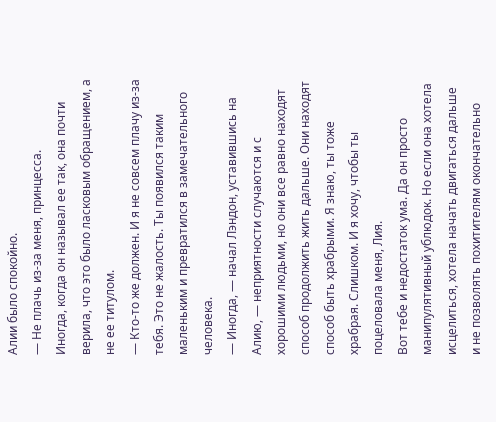Алии было спокойно.
— Не плачь из-за меня, принцесса.
Иногда, когда он называл ее так, она почти верила, что это было ласковым обращением, а не ее титулом.
— Кто-то же должен. И я не совсем плачу из-за тебя. Это не жалость. Ты появился таким маленьким и превратился в замечательного человека.
— Иногда, — начал Лэндон, уставившись на Алию, — неприятности случаются и с хорошими людьми, но они все равно находят способ продолжить жить дальше. Они находят способ быть храбрыми. Я знаю, ты тоже храбрая. Слишком. И я хочу, чтобы ты поцеловала меня, Лия.
Вот тебе и недостаток ума. Да он просто манипулятивный ублюдок. Но если она хотела исцелиться, хотела начать двигаться дальше и не позволять похитителям окончательно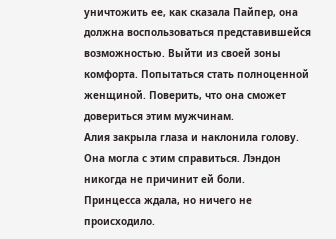уничтожить ее, как сказала Пайпер, она должна воспользоваться представившейся возможностью. Выйти из своей зоны комфорта. Попытаться стать полноценной женщиной. Поверить, что она сможет довериться этим мужчинам.
Алия закрыла глаза и наклонила голову. Она могла с этим справиться. Лэндон никогда не причинит ей боли.
Принцесса ждала, но ничего не происходило.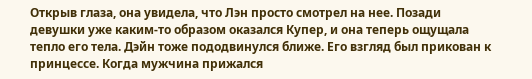Открыв глаза, она увидела, что Лэн просто смотрел на нее. Позади девушки уже каким-то образом оказался Купер, и она теперь ощущала тепло его тела. Дэйн тоже пододвинулся ближе. Его взгляд был прикован к принцессе. Когда мужчина прижался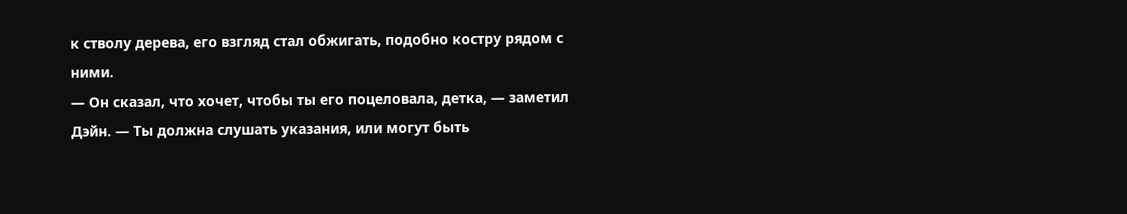к стволу дерева, его взгляд стал обжигать, подобно костру рядом с ними.
— Он сказал, что хочет, чтобы ты его поцеловала, детка, — заметил Дэйн. — Ты должна слушать указания, или могут быть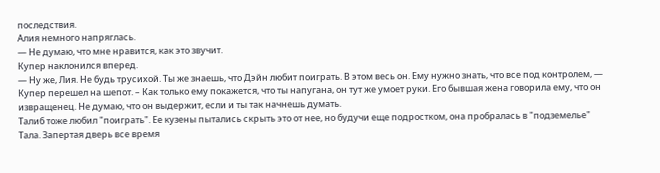последствия.
Алия немного напряглась.
— Не думаю, что мне нравится, как это звучит.
Купер наклонился вперед.
— Ну же, Лия. Не будь трусихой. Ты же знаешь, что Дэйн любит поиграть. В этом весь он. Ему нужно знать, что все под контролем, — Купер перешел на шепот. – Как только ему покажется, что ты напугана, он тут же умоет руки. Его бывшая жена говорила ему, что он извращенец. Не думаю, что он выдержит, если и ты так начнешь думать.
Талиб тоже любил "поиграть". Ее кузены пытались скрыть это от нее, но будучи еще подростком, она пробралась в "подземелье" Тала. Запертая дверь все время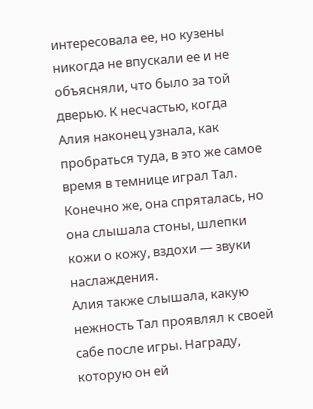интересовала ее, но кузены никогда не впускали ее и не объясняли, что было за той дверью. К несчастью, когда Алия наконец узнала, как пробраться туда, в это же самое время в темнице играл Тал. Конечно же, она спряталась, но она слышала стоны, шлепки кожи о кожу, вздохи — звуки наслаждения.
Алия также слышала, какую нежность Тал проявлял к своей сабе после игры. Награду, которую он ей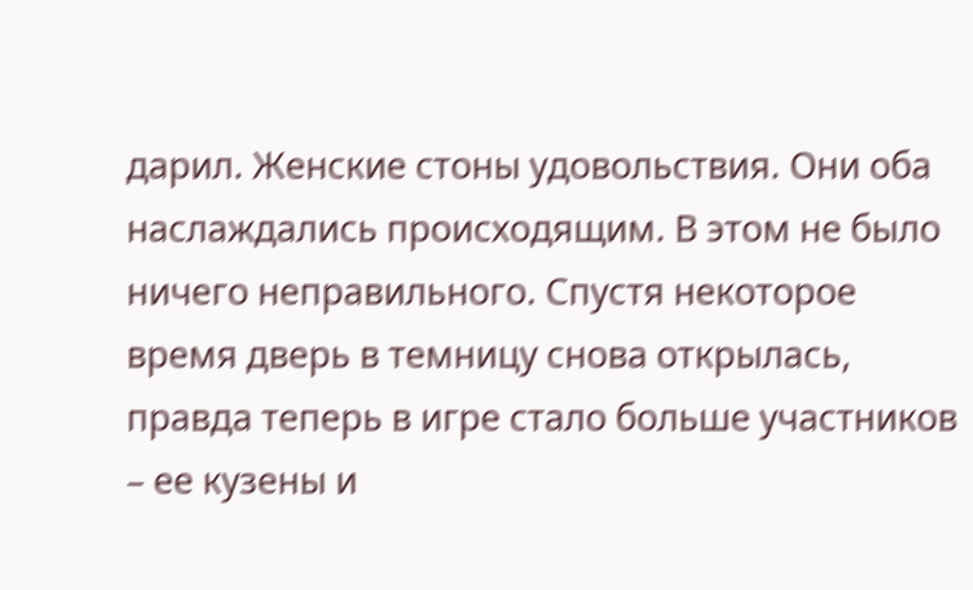дарил. Женские стоны удовольствия. Они оба наслаждались происходящим. В этом не было ничего неправильного. Спустя некоторое время дверь в темницу снова открылась, правда теперь в игре стало больше участников – ее кузены и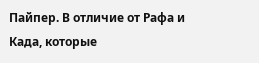Пайпер. В отличие от Рафа и Када, которые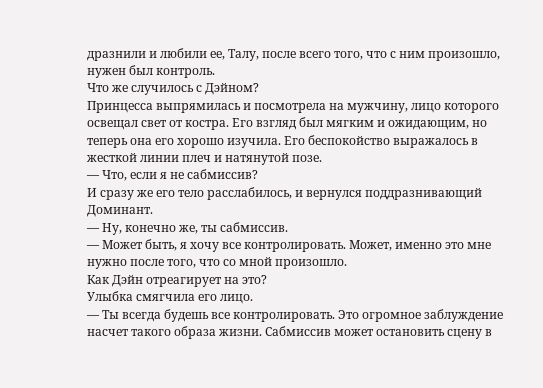дразнили и любили ее, Талу, после всего того, что с ним произошло, нужен был контроль.
Что же случилось с Дэйном?
Принцесса выпрямилась и посмотрела на мужчину, лицо которого освещал свет от костра. Его взгляд был мягким и ожидающим, но теперь она его хорошо изучила. Его беспокойство выражалось в жесткой линии плеч и натянутой позе.
— Что, если я не сабмиссив?
И сразу же его тело расслабилось, и вернулся поддразнивающий Доминант.
— Ну, конечно же, ты сабмиссив.
— Может быть, я хочу все контролировать. Может, именно это мне нужно после того, что со мной произошло.
Как Дэйн отреагирует на это?
Улыбка смягчила его лицо.
— Ты всегда будешь все контролировать. Это огромное заблуждение насчет такого образа жизни. Сабмиссив может остановить сцену в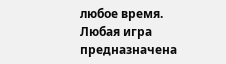любое время. Любая игра предназначена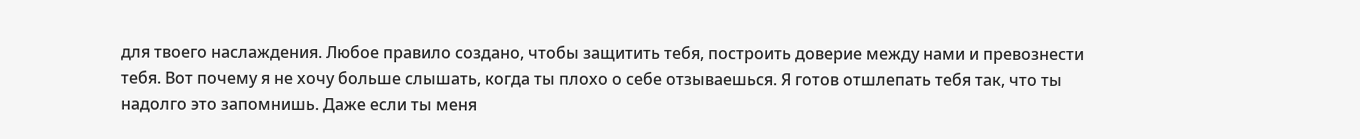для твоего наслаждения. Любое правило создано, чтобы защитить тебя, построить доверие между нами и превознести тебя. Вот почему я не хочу больше слышать, когда ты плохо о себе отзываешься. Я готов отшлепать тебя так, что ты надолго это запомнишь. Даже если ты меня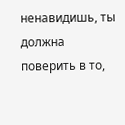ненавидишь, ты должна поверить в то,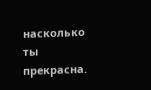насколько ты прекрасна.